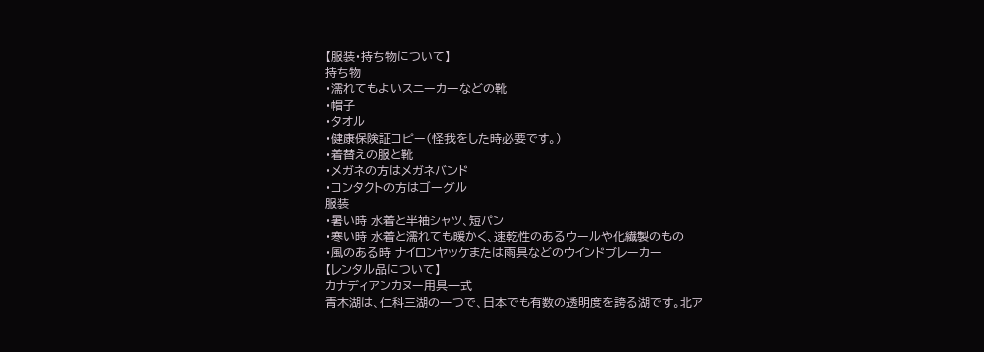【服装・持ち物について】
持ち物
・濡れてもよいスニーカーなどの靴
・帽子
・タオル
・健康保険証コピー(怪我をした時必要です。)
・着替えの服と靴
・メガネの方はメガネバンド
・コンタクトの方はゴーグル
服装
・暑い時 水着と半袖シャツ、短パン
・寒い時 水着と濡れても暖かく、速乾性のあるウールや化繊製のもの
・風のある時 ナイロンヤッケまたは雨具などのウインドブレーカー
【レンタル品について】
カナディアンカヌー用具一式
青木湖は、仁科三湖の一つで、日本でも有数の透明度を誇る湖です。北ア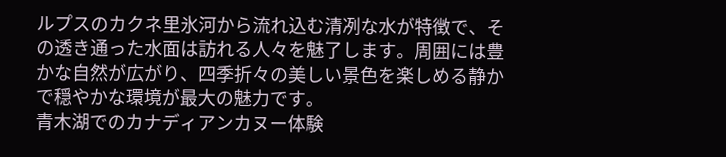ルプスのカクネ里氷河から流れ込む清冽な水が特徴で、その透き通った水面は訪れる人々を魅了します。周囲には豊かな自然が広がり、四季折々の美しい景色を楽しめる静かで穏やかな環境が最大の魅力です。
青木湖でのカナディアンカヌー体験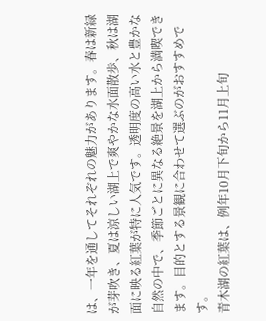は、一年を通してそれぞれの魅力があります。春は新緑が芽吹き、夏は涼しい湖上で爽やかな水面散歩、秋は湖面に映る紅葉が特に人気です。透明度の高い水と豊かな自然の中で、季節ごとに異なる絶景を湖上から満喫できます。目的とする景観に合わせて選ぶのがおすすめです。
青木湖の紅葉は、例年10月下旬から11月上旬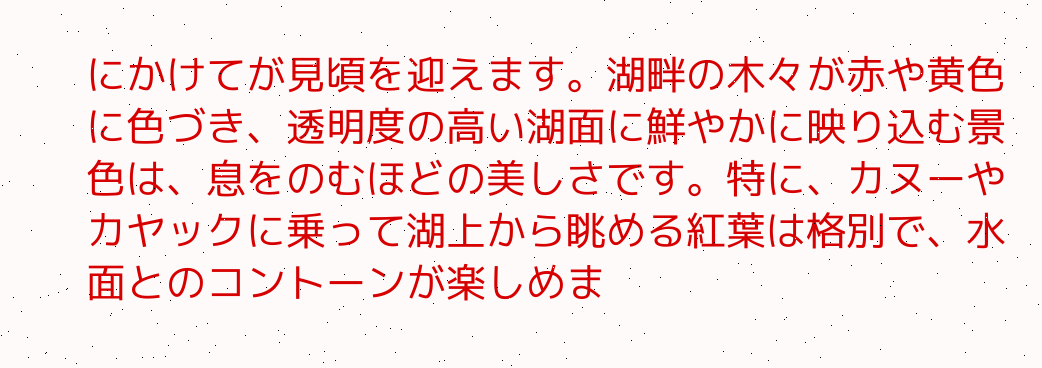にかけてが見頃を迎えます。湖畔の木々が赤や黄色に色づき、透明度の高い湖面に鮮やかに映り込む景色は、息をのむほどの美しさです。特に、カヌーやカヤックに乗って湖上から眺める紅葉は格別で、水面とのコントーンが楽しめま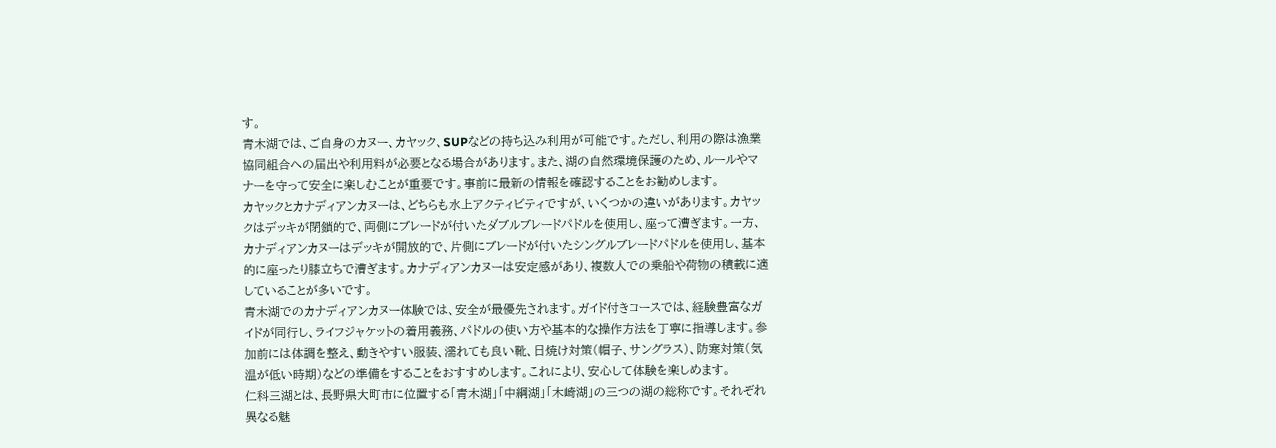す。
青木湖では、ご自身のカヌー、カヤック、SUPなどの持ち込み利用が可能です。ただし、利用の際は漁業協同組合への届出や利用料が必要となる場合があります。また、湖の自然環境保護のため、ルールやマナーを守って安全に楽しむことが重要です。事前に最新の情報を確認することをお勧めします。
カヤックとカナディアンカヌーは、どちらも水上アクティビティですが、いくつかの違いがあります。カヤックはデッキが閉鎖的で、両側にブレードが付いたダブルブレードパドルを使用し、座って漕ぎます。一方、カナディアンカヌーはデッキが開放的で、片側にブレードが付いたシングルブレードパドルを使用し、基本的に座ったり膝立ちで漕ぎます。カナディアンカヌーは安定感があり、複数人での乗船や荷物の積載に適していることが多いです。
青木湖でのカナディアンカヌー体験では、安全が最優先されます。ガイド付きコースでは、経験豊富なガイドが同行し、ライフジャケットの着用義務、パドルの使い方や基本的な操作方法を丁寧に指導します。参加前には体調を整え、動きやすい服装、濡れても良い靴、日焼け対策(帽子、サングラス)、防寒対策(気温が低い時期)などの準備をすることをおすすめします。これにより、安心して体験を楽しめます。
仁科三湖とは、長野県大町市に位置する「青木湖」「中綱湖」「木崎湖」の三つの湖の総称です。それぞれ異なる魅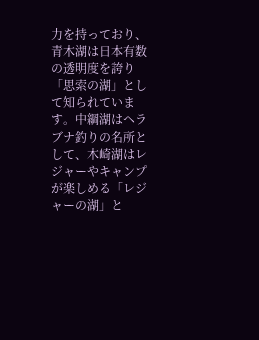力を持っており、青木湖は日本有数の透明度を誇り「思索の湖」として知られています。中綱湖はヘラブナ釣りの名所として、木崎湖はレジャーやキャンプが楽しめる「レジャーの湖」と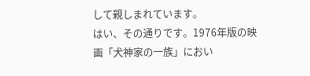して親しまれています。
はい、その通りです。1976年版の映画「犬神家の一族」におい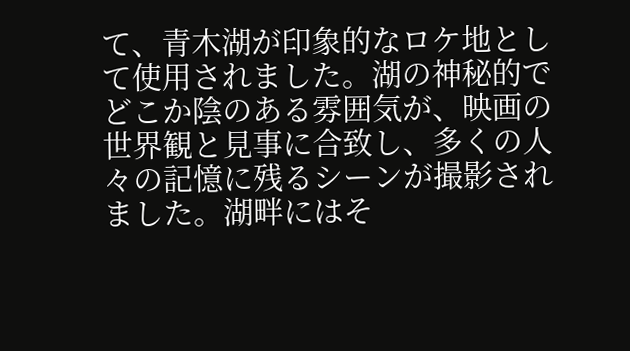て、青木湖が印象的なロケ地として使用されました。湖の神秘的でどこか陰のある雰囲気が、映画の世界観と見事に合致し、多くの人々の記憶に残るシーンが撮影されました。湖畔にはそ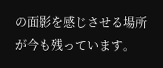の面影を感じさせる場所が今も残っています。